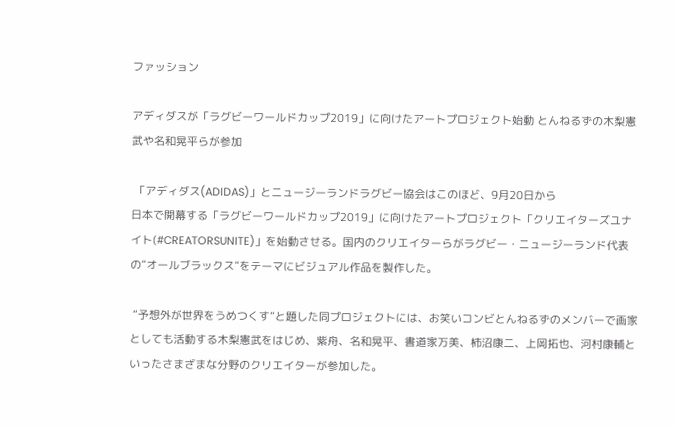ファッション

アディダスが「ラグビーワールドカップ2019」に向けたアートプロジェクト始動 とんねるずの木梨憲武や名和晃平らが参加

 「アディダス(ADIDAS)」とニュージーランドラグビー協会はこのほど、9月20日から
日本で開幕する「ラグビーワールドカップ2019」に向けたアートプロジェクト「クリエイターズユナイト(#CREATORSUNITE)」を始動させる。国内のクリエイターらがラグビー・ニュージーランド代表の“オールブラックス”をテーマにビジュアル作品を製作した。

 “予想外が世界をうめつくす”と題した同プロジェクトには、お笑いコンビとんねるずのメンバーで画家としても活動する木梨憲武をはじめ、紫舟、名和晃平、書道家万美、柿沼康二、上岡拓也、河村康輔といったさまざまな分野のクリエイターが参加した。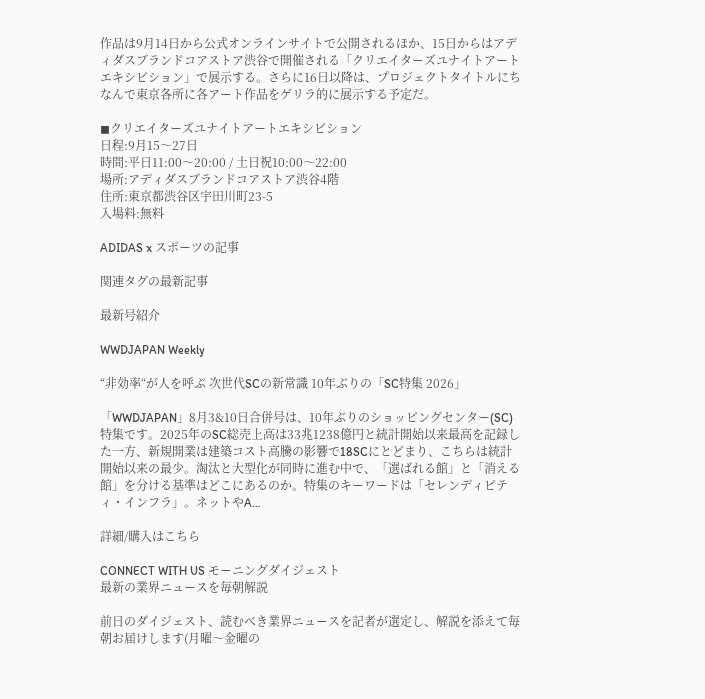作品は9月14日から公式オンラインサイトで公開されるほか、15日からはアディダスブランドコアストア渋谷で開催される「クリエイターズユナイトアートエキシビション」で展示する。さらに16日以降は、プロジェクトタイトルにちなんで東京各所に各アート作品をゲリラ的に展示する予定だ。

◼クリエイターズユナイトアートエキシビション
日程:9月15〜27日
時間:平日11:00〜20:00 / 土日祝10:00〜22:00
場所:アディダスブランドコアストア渋谷4階
住所:東京都渋谷区宇田川町23-5
入場料:無料

ADIDAS x スポーツの記事

関連タグの最新記事

最新号紹介

WWDJAPAN Weekly

“非効率“が人を呼ぶ 次世代SCの新常識 10年ぶりの「SC特集 2026」

「WWDJAPAN」8月3&10日合併号は、10年ぶりのショッピングセンター(SC)特集です。2025年のSC総売上高は33兆1238億円と統計開始以来最高を記録した一方、新規開業は建築コスト高騰の影響で18SCにとどまり、こちらは統計開始以来の最少。淘汰と大型化が同時に進む中で、「選ばれる館」と「消える館」を分ける基準はどこにあるのか。特集のキーワードは「セレンディピティ・インフラ」。ネットやA…

詳細/購入はこちら

CONNECT WITH US モーニングダイジェスト
最新の業界ニュースを毎朝解説

前日のダイジェスト、読むべき業界ニュースを記者が選定し、解説を添えて毎朝お届けします(月曜〜金曜の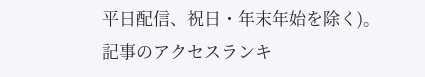平日配信、祝日・年末年始を除く)。 記事のアクセスランキ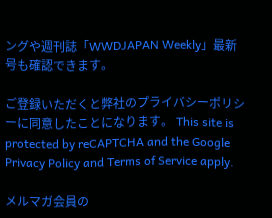ングや週刊誌「WWDJAPAN Weekly」最新号も確認できます。

ご登録いただくと弊社のプライバシーポリシーに同意したことになります。 This site is protected by reCAPTCHA and the Google Privacy Policy and Terms of Service apply.

メルマガ会員の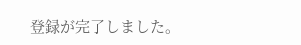登録が完了しました。